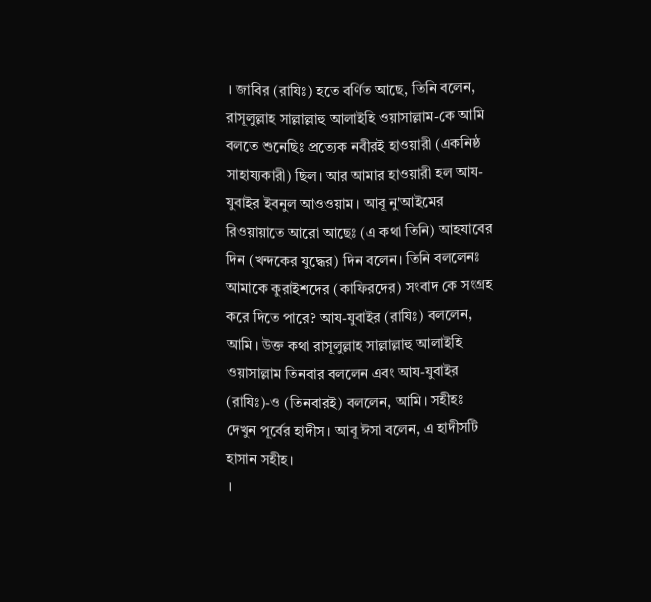। জাবির (রাযিঃ) হতে বর্ণিত আছে, তিনি বলেন, রাসূলুল্লাহ সাল্লাল্লাহু আলাইহি ওয়াসাল্লাম-কে আমি বলতে শুনেছিঃ প্রত্যেক নবীরই হাওয়ারী (একনিষ্ঠ সাহায্যকারী) ছিল। আর আমার হাওয়ারী হল আয-যুবাইর ইবনুল আওওয়াম। আবূ নু'আইমের রিওয়ায়াতে আরো আছেঃ (এ কথা তিনি) আহযাবের দিন (খন্দকের যুদ্ধের) দিন বলেন। তিনি বললেনঃ আমাকে কুরাইশদের (কাফিরদের) সংবাদ কে সংগ্রহ করে দিতে পারে? আয-যুবাইর (রাযিঃ) বললেন, আমি। উক্ত কথা রাসূলুল্লাহ সাল্লাল্লাহু আলাইহি ওয়াসাল্লাম তিনবার বললেন এবং আয-যুবাইর (রাযিঃ)-ও (তিনবারই) বললেন, আমি। সহীহঃ দেখুন পূর্বের হাদীস। আবূ ঈসা বলেন, এ হাদীসটি হাসান সহীহ।
।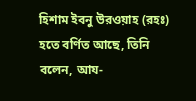হিশাম ইবনু উরওয়াহ (রহঃ) হতে বর্ণিত আছে, তিনি বলেন, আয-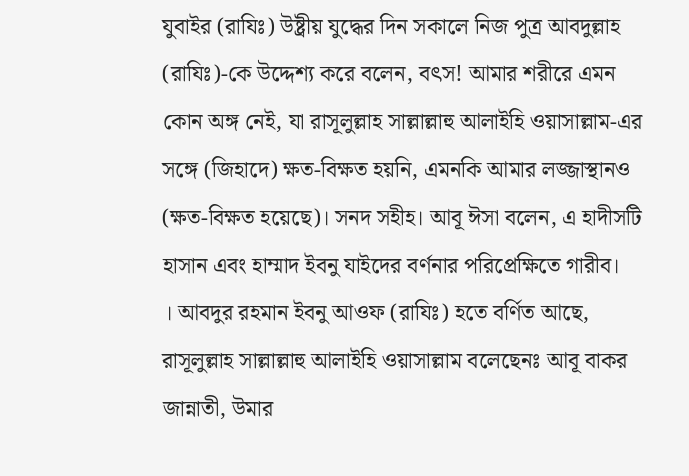যুবাইর (রাযিঃ) উষ্ট্রীয় যুদ্ধের দিন সকালে নিজ পুত্র আবদুল্লাহ (রাযিঃ)-কে উদ্দেশ্য করে বলেন, বৎস! আমার শরীরে এমন কোন অঙ্গ নেই, যা রাসূলুল্লাহ সাল্লাল্লাহু আলাইহি ওয়াসাল্লাম-এর সঙ্গে (জিহাদে) ক্ষত-বিক্ষত হয়নি, এমনকি আমার লজ্জাস্থানও (ক্ষত-বিক্ষত হয়েছে)। সনদ সহীহ। আবূ ঈসা বলেন, এ হাদীসটি হাসান এবং হাম্মাদ ইবনু যাইদের বর্ণনার পরিপ্রেক্ষিতে গারীব।
। আবদুর রহমান ইবনু আওফ (রাযিঃ) হতে বর্ণিত আছে, রাসূলুল্লাহ সাল্লাল্লাহু আলাইহি ওয়াসাল্লাম বলেছেনঃ আবূ বাকর জান্নাতী, উমার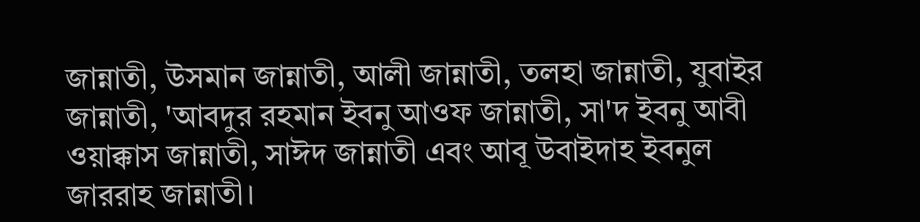জান্নাতী, উসমান জান্নাতী, আলী জান্নাতী, তলহা জান্নাতী, যুবাইর জান্নাতী, 'আবদুর রহমান ইবনু আওফ জান্নাতী, সা'দ ইবনু আবী ওয়াক্কাস জান্নাতী, সাঈদ জান্নাতী এবং আবূ উবাইদাহ ইবনুল জাররাহ জান্নাতী।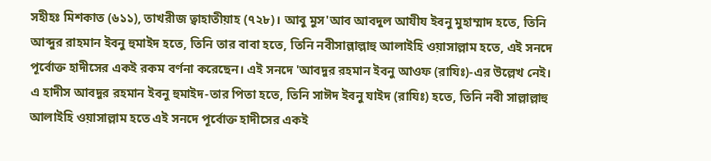সহীহঃ মিশকাত (৬১১), তাখরীজ ত্বাহাতীয়াহ (৭২৮)। আবু মুস'আব আবদুল আযীয ইবনু মুহাম্মাদ হতে, তিনি আব্দুর রাহমান ইবনু হুমাইদ হতে, তিনি তার বাবা হতে, তিনি নবীসাল্লাল্লাহু আলাইহি ওয়াসাল্লাম হতে, এই সনদে পূর্বোক্ত হাদীসের একই রকম বর্ণনা করেছেন। এই সনদে 'আবদুর রহমান ইবনু আওফ (রাযিঃ)-এর উল্লেখ নেই। এ হাদীস আবদুর রহমান ইবনু হুমাইদ-তার পিতা হতে, তিনি সাঈদ ইবনু যাইদ (রাযিঃ) হতে, তিনি নবী সাল্লাল্লাহু আলাইহি ওয়াসাল্লাম হতে এই সনদে পূর্বোক্ত হাদীসের একই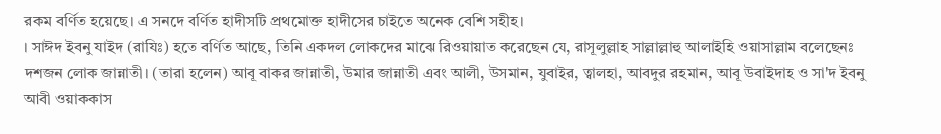রকম বর্ণিত হয়েছে। এ সনদে বর্ণিত হাদীসটি প্রথমোক্ত হাদীসের চাইতে অনেক বেশি সহীহ।
। সাঈদ ইবনু যাইদ (রাযিঃ) হতে বর্ণিত আছে, তিনি একদল লোকদের মাঝে রিওয়ায়াত করেছেন যে, রাসূলুল্লাহ সাল্লাল্লাহু আলাইহি ওয়াসাল্লাম বলেছেনঃ দশজন লোক জান্নাতী। (তারা হলেন) আবূ বাকর জান্নাতী, উমার জান্নাতী এবং আলী, উসমান, যুবাইর, ত্বালহা, আবদুর রহমান, আবূ উবাইদাহ ও সা'দ ইবনু আবী ওয়াককাস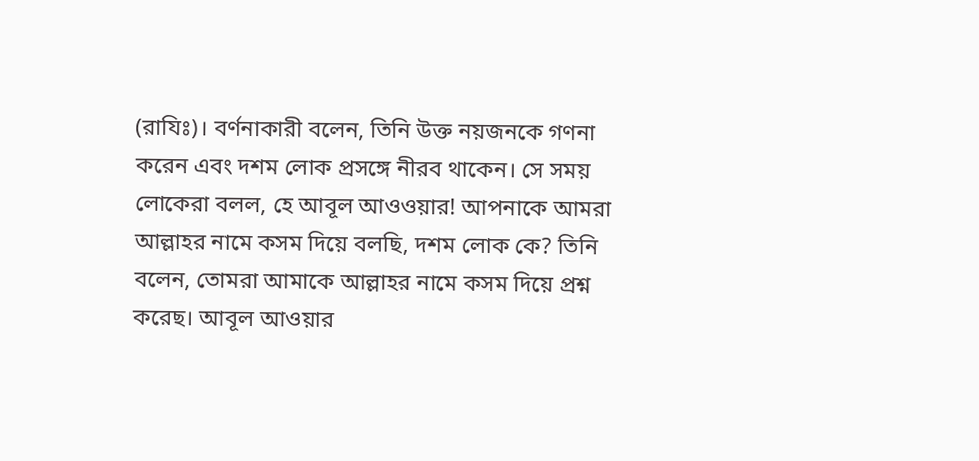(রাযিঃ)। বর্ণনাকারী বলেন, তিনি উক্ত নয়জনকে গণনা করেন এবং দশম লোক প্রসঙ্গে নীরব থাকেন। সে সময় লোকেরা বলল, হে আবূল আওওয়ার! আপনাকে আমরা আল্লাহর নামে কসম দিয়ে বলছি, দশম লোক কে? তিনি বলেন, তোমরা আমাকে আল্লাহর নামে কসম দিয়ে প্রশ্ন করেছ। আবূল আওয়ার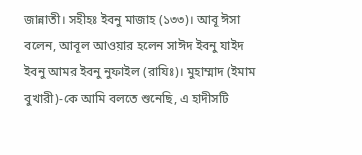জান্নাতী। সহীহঃ ইবনু মাজাহ (১৩৩)। আবূ ঈসা বলেন, আবূল আওয়ার হলেন সাঈদ ইবনু যাইদ ইবনু আমর ইবনু নুফাইল (রাযিঃ)। মুহাম্মাদ (ইমাম বুখারী)-কে আমি বলতে শুনেছি, এ হাদীসটি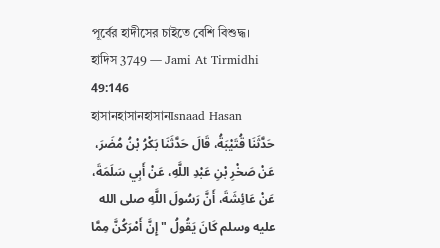পূর্বের হাদীসের চাইতে বেশি বিশুদ্ধ।
হাদিস 3749 — Jami At Tirmidhi 49:146
হাসানহাসানহাসানIsnaad Hasan
حَدَّثَنَا قُتَيْبَةُ، قَالَ حَدَّثَنَا بَكْرُ بْنُ مُضَرَ، عَنْ صَخْرِ بْنِ عَبْدِ اللَّهِ، عَنْ أَبِي سَلَمَةَ، عَنْ عَائِشَةَ، أَنَّ رَسُولَ اللَّهِ صلى الله عليه وسلم كَانَ يَقُولُ " إِنَّ أَمْرَكُنَّ مِمَّا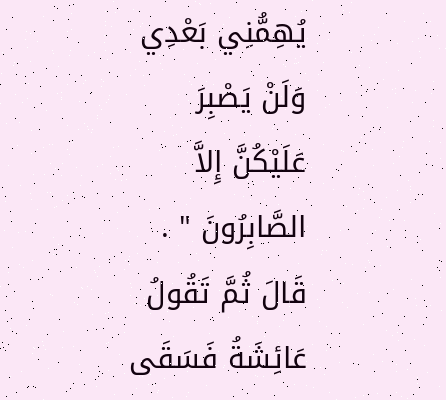يُهِمُّنِي بَعْدِي وَلَنْ يَصْبِرَ عَلَيْكُنَّ إِلاَّ الصَّابِرُونَ " . قَالَ ثُمَّ تَقُولُ عَائِشَةُ فَسَقَى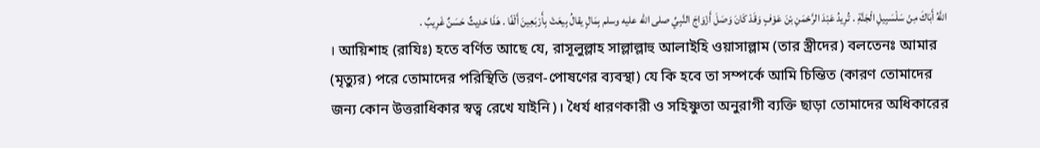اللَّهُ أَبَاكَ مِنْ سَلْسَبِيلِ الْجَنَّةِ . تُرِيدُ عَبْدَ الرَّحْمَنِ بْنَ عَوْفٍ وَقَدْ كَانَ وَصَلَ أَزْوَاجَ النَّبِيِّ صلى الله عليه وسلم بِمَالٍ يقالُ بِيعَتْ بِأَرْبَعِينَ أَلْفًا . هَذَا حَدِيثٌ حَسَنٌ غَرِيبٌ .
। আয়িশাহ (রাযিঃ) হতে বর্ণিত আছে যে, রাসূলুল্লাহ সাল্লাল্লাহু আলাইহি ওয়াসাল্লাম (তার স্ত্রীদের) বলতেনঃ আমার (মৃত্যুর) পরে তোমাদের পরিস্থিতি (ভরণ-পোষণের ব্যবস্থা) যে কি হবে তা সম্পর্কে আমি চিন্তিত (কারণ তোমাদের জন্য কোন উত্তরাধিকার স্বত্ব রেখে যাইনি)। ধৈর্য ধারণকারী ও সহিষ্ণুতা অনুরাগী ব্যক্তি ছাড়া তোমাদের অধিকারের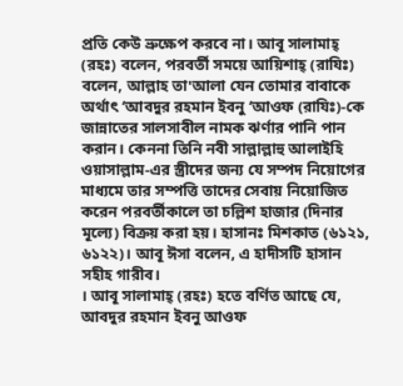প্রতি কেউ ভ্রুক্ষেপ করবে না। আবূ সালামাহ্ (রহঃ) বলেন, পরবর্তী সময়ে আয়িশাহ্ (রাযিঃ) বলেন, আল্লাহ তা'আলা যেন তোমার বাবাকে অর্থাৎ ‘আবদুর রহমান ইবনু ‘আওফ (রাযিঃ)-কে জান্নাতের সালসাবীল নামক ঝর্ণার পানি পান করান। কেননা তিনি নবী সাল্লাল্লাহু আলাইহি ওয়াসাল্লাম-এর স্ত্রীদের জন্য যে সম্পদ নিয়োগের মাধ্যমে তার সম্পত্তি তাদের সেবায় নিয়োজিত করেন পরবর্তীকালে তা চল্লিশ হাজার (দিনার মূল্যে) বিক্রয় করা হয়। হাসানঃ মিশকাত (৬১২১, ৬১২২)। আবূ ঈসা বলেন, এ হাদীসটি হাসান সহীহ গারীব।
। আবূ সালামাহ্ (রহঃ) হতে বর্ণিত আছে যে, আবদুর রহমান ইবনু আওফ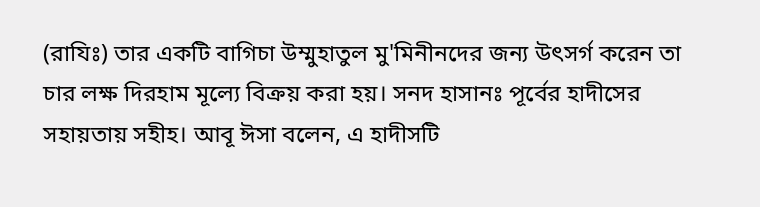(রাযিঃ) তার একটি বাগিচা উম্মুহাতুল মু'মিনীনদের জন্য উৎসর্গ করেন তা চার লক্ষ দিরহাম মূল্যে বিক্রয় করা হয়। সনদ হাসানঃ পূর্বের হাদীসের সহায়তায় সহীহ। আবূ ঈসা বলেন, এ হাদীসটি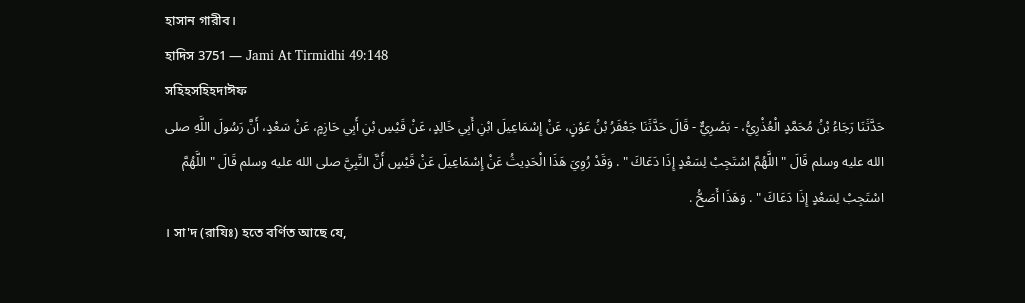হাসান গারীব।
হাদিস 3751 — Jami At Tirmidhi 49:148
সহিহসহিহদাঈফ
حَدَّثَنَا رَجَاءُ بْنُ مُحَمَّدٍ الْعُذْرِيُّ، - بَصْرِيٌّ - قَالَ حَدَّثَنَا جَعْفَرُ بْنُ عَوْنٍ، عَنْ إِسْمَاعِيلَ ابْنِ أَبِي خَالِدٍ، عَنْ قَيْسِ بْنِ أَبِي حَازِمٍ، عَنْ سَعْدٍ، أَنَّ رَسُولَ اللَّهِ صلى الله عليه وسلم قَالَ " اللَّهُمَّ اسْتَجِبْ لِسَعْدٍ إِذَا دَعَاكَ " . وَقَدْ رُوِيَ هَذَا الْحَدِيثُ عَنْ إِسْمَاعِيلَ عَنْ قَيْسٍ أَنَّ النَّبِيَّ صلى الله عليه وسلم قَالَ " اللَّهُمَّ اسْتَجِبْ لِسَعْدٍ إِذَا دَعَاكَ " . وَهَذَا أَصَحُّ .
। সা'দ (রাযিঃ) হতে বর্ণিত আছে যে,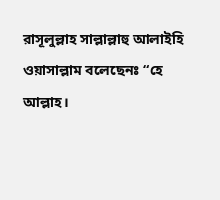রাসূলুল্লাহ সাল্লাল্লাহু আলাইহি ওয়াসাল্লাম বলেছেনঃ “হে আল্লাহ।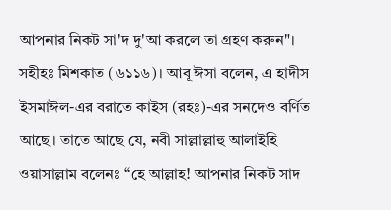আপনার নিকট সা'দ দু'আ করলে তা গ্রহণ করুন"। সহীহঃ মিশকাত (৬১১৬)। আবূ ঈসা বলেন, এ হাদীস ইসমাঈল-এর বরাতে কাইস (রহঃ)-এর সনদেও বর্ণিত আছে। তাতে আছে যে, নবী সাল্লাল্লাহু আলাইহি ওয়াসাল্লাম বলেনঃ “হে আল্লাহ! আপনার নিকট সাদ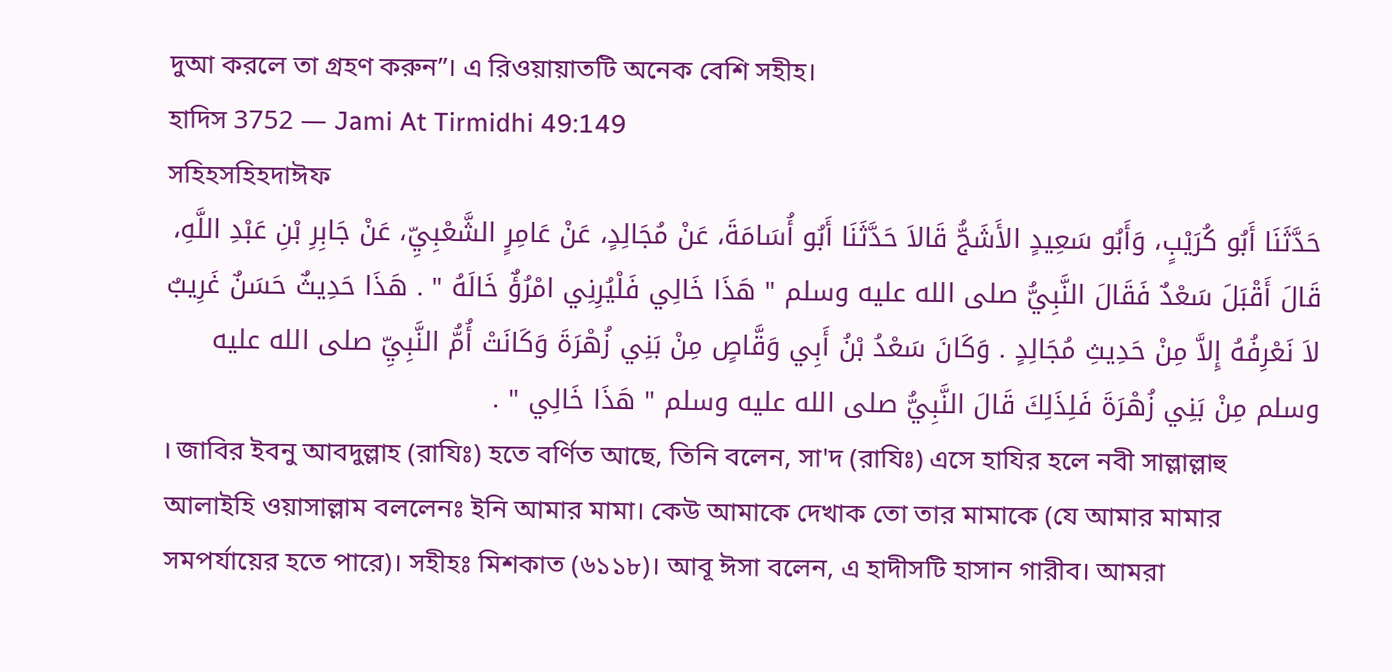দুআ করলে তা গ্রহণ করুন”। এ রিওয়ায়াতটি অনেক বেশি সহীহ।
হাদিস 3752 — Jami At Tirmidhi 49:149
সহিহসহিহদাঈফ
حَدَّثَنَا أَبُو كُرَيْبٍ، وَأَبُو سَعِيدٍ الأَشَجُّ قَالاَ حَدَّثَنَا أَبُو أُسَامَةَ، عَنْ مُجَالِدٍ، عَنْ عَامِرٍ الشَّعْبِيِّ، عَنْ جَابِرِ بْنِ عَبْدِ اللَّهِ، قَالَ أَقْبَلَ سَعْدٌ فَقَالَ النَّبِيُّ صلى الله عليه وسلم " هَذَا خَالِي فَلْيُرِنِي امْرُؤٌ خَالَهُ " . هَذَا حَدِيثٌ حَسَنٌ غَرِيبٌ لاَ نَعْرِفُهُ إِلاَّ مِنْ حَدِيثِ مُجَالِدٍ . وَكَانَ سَعْدُ بْنُ أَبِي وَقَّاصٍ مِنْ بَنِي زُهْرَةَ وَكَانَتْ أُمُّ النَّبِيِّ صلى الله عليه وسلم مِنْ بَنِي زُهْرَةَ فَلِذَلِكَ قَالَ النَّبِيُّ صلى الله عليه وسلم " هَذَا خَالِي " .
। জাবির ইবনু আবদুল্লাহ (রাযিঃ) হতে বর্ণিত আছে, তিনি বলেন, সা'দ (রাযিঃ) এসে হাযির হলে নবী সাল্লাল্লাহু আলাইহি ওয়াসাল্লাম বললেনঃ ইনি আমার মামা। কেউ আমাকে দেখাক তো তার মামাকে (যে আমার মামার সমপর্যায়ের হতে পারে)। সহীহঃ মিশকাত (৬১১৮)। আবূ ঈসা বলেন, এ হাদীসটি হাসান গারীব। আমরা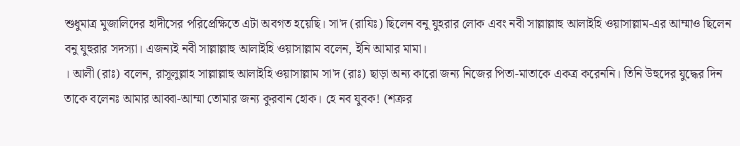শুধুমাত্র মুজালিদের হাদীসের পরিপ্রেক্ষিতে এটা অবগত হয়েছি। সা'দ (রাযিঃ) ছিলেন বনু যুহরার লোক এবং নবী সাল্লাল্লাহু আলাইহি ওয়াসাল্লাম-এর আম্মাও ছিলেন বনু যুহুরার সদস্যা। এজন্যই নবী সাল্লাল্লাহু আলাইহি ওয়াসাল্লাম বলেন, ইনি আমার মামা।
। আলী (রাঃ) বলেন, রাসূলুল্লাহ সাল্লাল্লাহু আলাইহি ওয়াসাল্লাম সা'দ (রাঃ) ছাড়া অন্য কারো জন্য নিজের পিতা-মাতাকে একত্র করেননি। তিনি উহুদের যুদ্ধের দিন তাকে বলেনঃ আমার আব্বা-আম্মা তোমার জন্য কুরবান হোক। হে নব যুবক! (শক্রর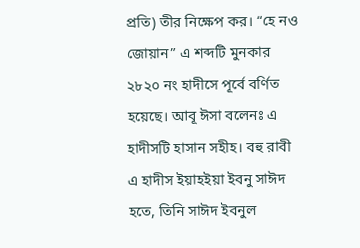প্রতি) তীর নিক্ষেপ কর। “হে নও জোয়ান” এ শব্দটি মুনকার ২৮২০ নং হাদীসে পূর্বে বর্ণিত হয়েছে। আবূ ঈসা বলেনঃ এ হাদীসটি হাসান সহীহ। বহু রাবী এ হাদীস ইয়াহইয়া ইবনু সাঈদ হতে, তিনি সাঈদ ইবনুল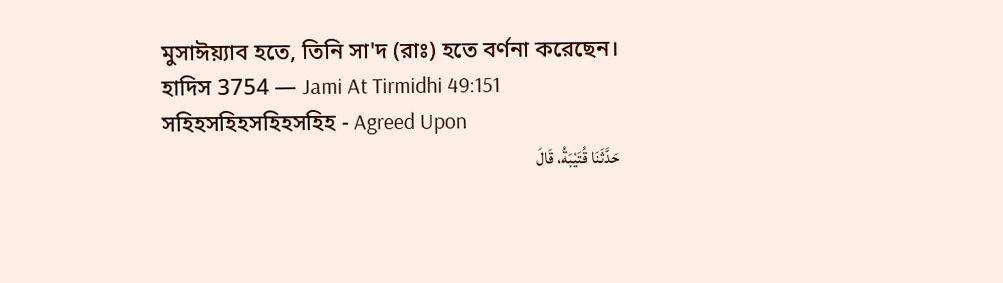মুসাঈয়্যাব হতে, তিনি সা'দ (রাঃ) হতে বর্ণনা করেছেন।
হাদিস 3754 — Jami At Tirmidhi 49:151
সহিহসহিহসহিহসহিহ - Agreed Upon
حَدَّثَنَا قُتَيْبَةُ، قَالَ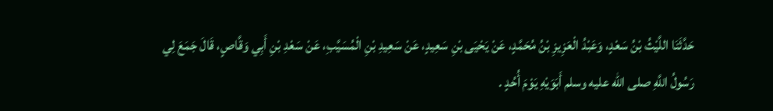حَدَّثَنَا اللَّيْثُ بْنُ سَعْدٍ، وَعَبْدُ الْعَزِيزِ بْنُ مُحَمَّدٍ، عَنْ يَحْيَى بْنِ سَعِيدٍ، عَنْ سَعِيدِ بْنِ الْمُسَيَّبِ، عَنْ سَعْدِ بْنِ أَبِي وَقَّاصٍ، قَالَ جَمَعَ لِي رَسُولُ اللَّهِ صلى الله عليه وسلم أَبَوَيْهِ يَوْمَ أُحُدٍ .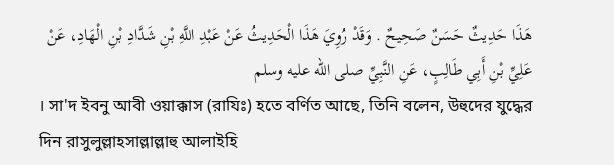هَذَا حَدِيثٌ حَسَنٌ صَحِيحٌ . وَقَدْ رُوِيَ هَذَا الْحَدِيثُ عَنْ عَبْدِ اللَّهِ بْنِ شَدَّادِ بْنِ الْهَادِ، عَنْ عَلِيِّ بْنِ أَبِي طَالِبٍ، عَنِ النَّبِيِّ صلى الله عليه وسلم
। সা'দ ইবনু আবী ওয়াক্কাস (রাযিঃ) হতে বর্ণিত আছে, তিনি বলেন, উহুদের যুদ্ধের দিন রাসুলুল্লাহসাল্লাল্লাহু আলাইহি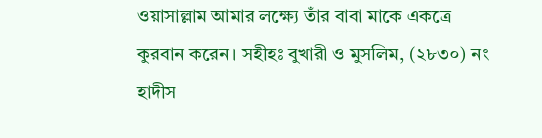ওয়াসাল্লাম আমার লক্ষ্যে তাঁর বাবা মাকে একত্রে কুরবান করেন। সহীহঃ বুখারী ও মুসলিম, (২৮৩০) নং হাদীস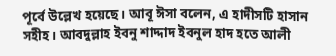পূর্বে উল্লেখ হয়েছে। আবূ ঈসা বলেন, এ হাদীসটি হাসান সহীহ। আবদুল্লাহ ইবনু শাদ্দাদ ইবনুল হাদ হতে আলী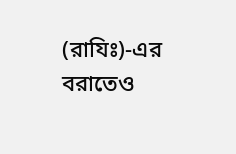(রাযিঃ)-এর বরাতেও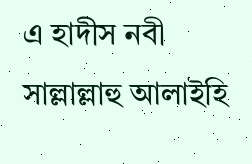এ হাদীস নবী সাল্লাল্লাহু আলাইহি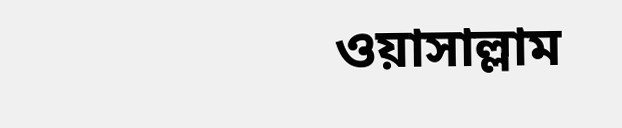ওয়াসাল্লাম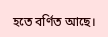হতে বর্ণিত আছে।